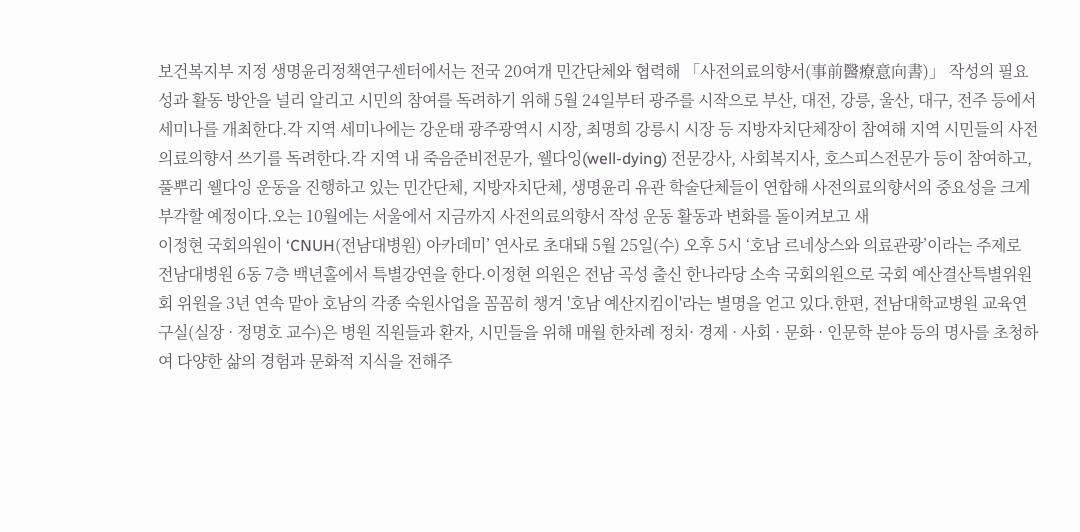보건복지부 지정 생명윤리정책연구센터에서는 전국 20여개 민간단체와 협력해 「사전의료의향서(事前醫療意向書)」 작성의 필요성과 활동 방안을 널리 알리고 시민의 참여를 독려하기 위해 5월 24일부터 광주를 시작으로 부산, 대전, 강릉, 울산, 대구, 전주 등에서 세미나를 개최한다.각 지역 세미나에는 강운태 광주광역시 시장, 최명희 강릉시 시장 등 지방자치단체장이 참여해 지역 시민들의 사전의료의향서 쓰기를 독려한다.각 지역 내 죽음준비전문가, 웰다잉(well-dying) 전문강사, 사회복지사, 호스피스전문가 등이 참여하고, 풀뿌리 웰다잉 운동을 진행하고 있는 민간단체, 지방자치단체, 생명윤리 유관 학술단체들이 연합해 사전의료의향서의 중요성을 크게 부각할 예정이다.오는 10월에는 서울에서 지금까지 사전의료의향서 작성 운동 활동과 변화를 돌이켜보고 새
이정현 국회의원이 ‘CNUH(전남대병원) 아카데미’ 연사로 초대돼 5월 25일(수) 오후 5시 ‘호남 르네상스와 의료관광’이라는 주제로 전남대병원 6동 7층 백년홀에서 특별강연을 한다.이정현 의원은 전남 곡성 출신 한나라당 소속 국회의원으로 국회 예산결산특별위원회 위원을 3년 연속 맡아 호남의 각종 숙원사업을 꼼꼼히 챙겨 '호남 예산지킴이'라는 별명을 얻고 있다.한편, 전남대학교병원 교육연구실(실장 · 정명호 교수)은 병원 직원들과 환자, 시민들을 위해 매월 한차례 정치· 경제 · 사회 · 문화 · 인문학 분야 등의 명사를 초청하여 다양한 삶의 경험과 문화적 지식을 전해주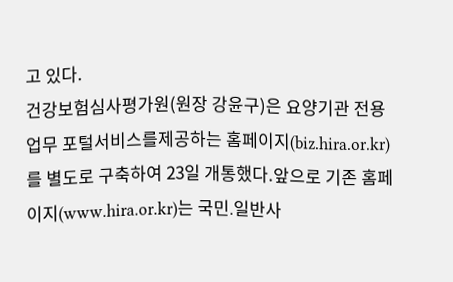고 있다.
건강보험심사평가원(원장 강윤구)은 요양기관 전용 업무 포털서비스를제공하는 홈페이지(biz.hira.or.kr)를 별도로 구축하여 23일 개통했다.앞으로 기존 홈페이지(www.hira.or.kr)는 국민․일반사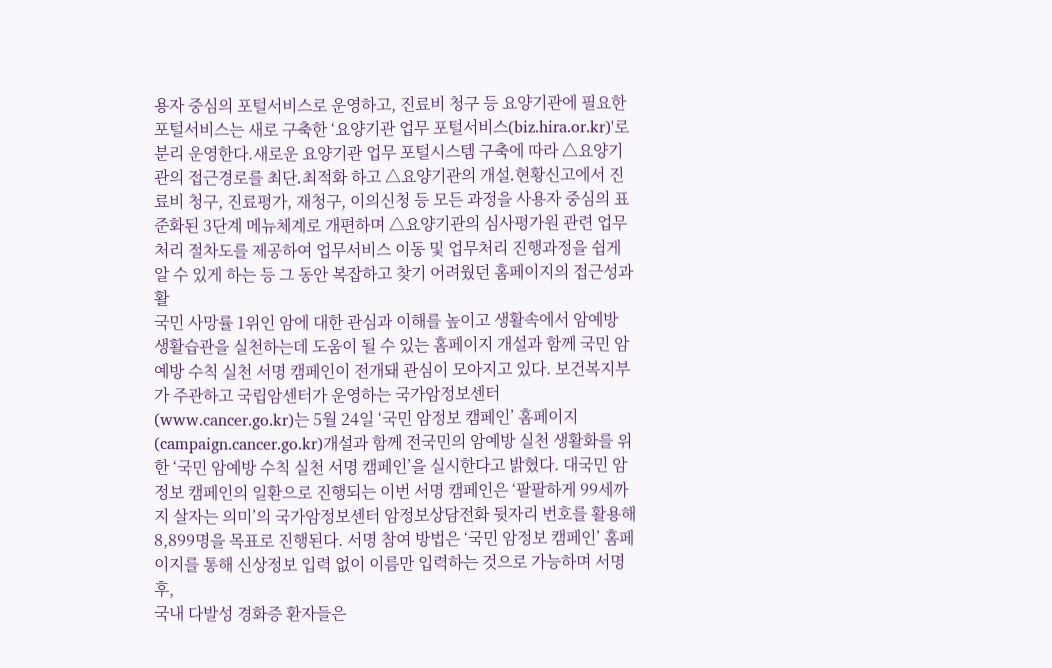용자 중심의 포털서비스로 운영하고, 진료비 청구 등 요양기관에 필요한 포털서비스는 새로 구축한 ‘요양기관 업무 포털서비스(biz.hira.or.kr)'로 분리 운영한다.새로운 요양기관 업무 포털시스템 구축에 따라 △요양기관의 접근경로를 최단․최적화 하고 △요양기관의 개설․현황신고에서 진료비 청구, 진료평가, 재청구, 이의신청 등 모든 과정을 사용자 중심의 표준화된 3단계 메뉴체계로 개편하며 △요양기관의 심사평가원 관련 업무처리 절차도를 제공하여 업무서비스 이동 및 업무처리 진행과정을 쉽게 알 수 있게 하는 등 그 동안 복잡하고 찾기 어려웠던 홈페이지의 접근성과 활
국민 사망률 1위인 암에 대한 관심과 이해를 높이고 생활속에서 암예방 생활습관을 실천하는데 도움이 될 수 있는 홈페이지 개설과 함께 국민 암예방 수칙 실천 서명 캠페인이 전개돼 관심이 모아지고 있다. 보건복지부가 주관하고 국립암센터가 운영하는 국가암정보센터(www.cancer.go.kr)는 5월 24일 ‘국민 암정보 캠페인’ 홈페이지(campaign.cancer.go.kr)개설과 함께 전국민의 암예방 실천 생활화를 위한 ‘국민 암예방 수칙 실천 서명 캠페인’을 실시한다고 밝혔다. 대국민 암정보 캠페인의 일환으로 진행되는 이번 서명 캠페인은 ‘팔팔하게 99세까지 살자는 의미’의 국가암정보센터 암정보상담전화 뒷자리 번호를 활용해 8,899명을 목표로 진행된다. 서명 참여 방법은 ‘국민 암정보 캠페인’ 홈페이지를 통해 신상정보 입력 없이 이름만 입력하는 것으로 가능하며 서명 후,
국내 다발성 경화증 환자들은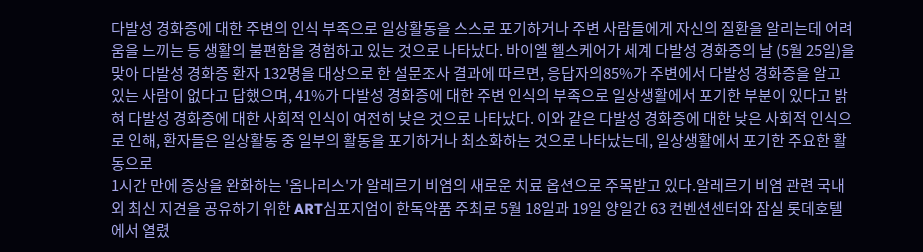다발성 경화증에 대한 주변의 인식 부족으로 일상활동을 스스로 포기하거나 주변 사람들에게 자신의 질환을 알리는데 어려움을 느끼는 등 생활의 불편함을 경험하고 있는 것으로 나타났다. 바이엘 헬스케어가 세계 다발성 경화증의 날 (5월 25일)을 맞아 다발성 경화증 환자 132명을 대상으로 한 설문조사 결과에 따르면, 응답자의85%가 주변에서 다발성 경화증을 알고 있는 사람이 없다고 답했으며, 41%가 다발성 경화증에 대한 주변 인식의 부족으로 일상생활에서 포기한 부분이 있다고 밝혀 다발성 경화증에 대한 사회적 인식이 여전히 낮은 것으로 나타났다. 이와 같은 다발성 경화증에 대한 낮은 사회적 인식으로 인해, 환자들은 일상활동 중 일부의 활동을 포기하거나 최소화하는 것으로 나타났는데, 일상생활에서 포기한 주요한 활동으로
1시간 만에 증상을 완화하는 '옴나리스'가 알레르기 비염의 새로운 치료 옵션으로 주목받고 있다.알레르기 비염 관련 국내외 최신 지견을 공유하기 위한 ART심포지엄이 한독약품 주최로 5월 18일과 19일 양일간 63 컨벤션센터와 잠실 롯데호텔에서 열렸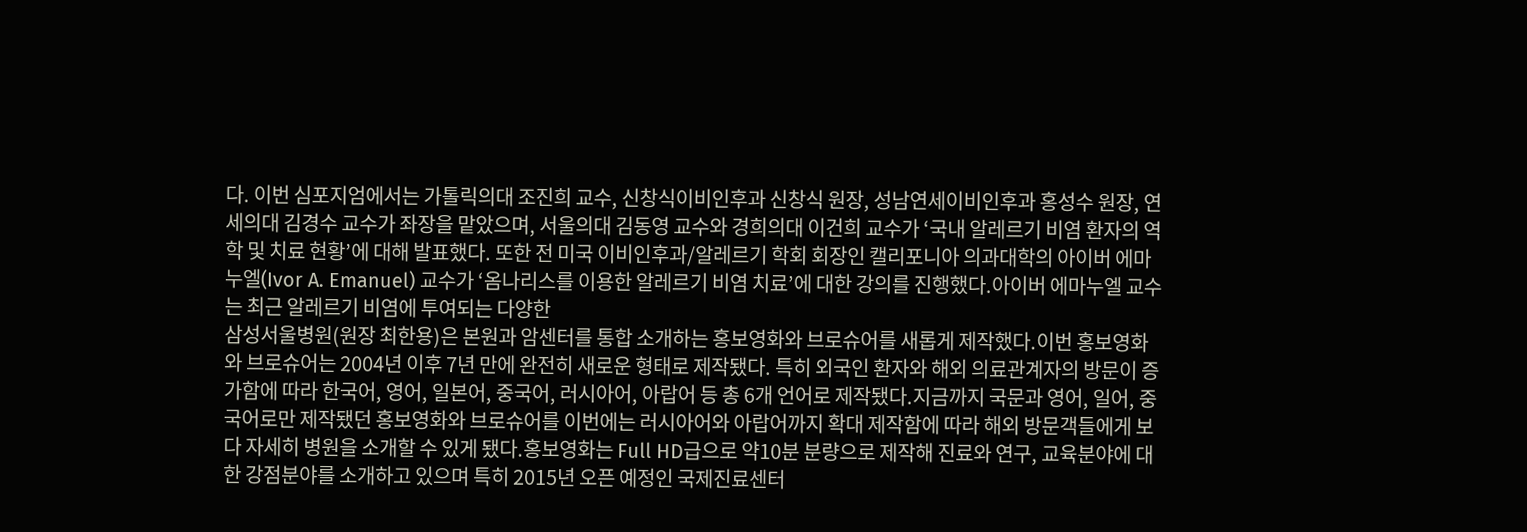다. 이번 심포지엄에서는 가톨릭의대 조진희 교수, 신창식이비인후과 신창식 원장, 성남연세이비인후과 홍성수 원장, 연세의대 김경수 교수가 좌장을 맡았으며, 서울의대 김동영 교수와 경희의대 이건희 교수가 ‘국내 알레르기 비염 환자의 역학 및 치료 현황’에 대해 발표했다. 또한 전 미국 이비인후과/알레르기 학회 회장인 캘리포니아 의과대학의 아이버 에마누엘(Ivor A. Emanuel) 교수가 ‘옴나리스를 이용한 알레르기 비염 치료’에 대한 강의를 진행했다.아이버 에마누엘 교수는 최근 알레르기 비염에 투여되는 다양한
삼성서울병원(원장 최한용)은 본원과 암센터를 통합 소개하는 홍보영화와 브로슈어를 새롭게 제작했다.이번 홍보영화와 브로슈어는 2004년 이후 7년 만에 완전히 새로운 형태로 제작됐다. 특히 외국인 환자와 해외 의료관계자의 방문이 증가함에 따라 한국어, 영어, 일본어, 중국어, 러시아어, 아랍어 등 총 6개 언어로 제작됐다.지금까지 국문과 영어, 일어, 중국어로만 제작됐던 홍보영화와 브로슈어를 이번에는 러시아어와 아랍어까지 확대 제작함에 따라 해외 방문객들에게 보다 자세히 병원을 소개할 수 있게 됐다.홍보영화는 Full HD급으로 약10분 분량으로 제작해 진료와 연구, 교육분야에 대한 강점분야를 소개하고 있으며 특히 2015년 오픈 예정인 국제진료센터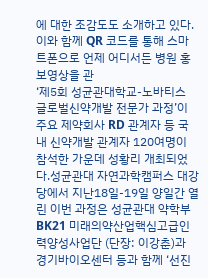에 대한 조감도도 소개하고 있다. 이와 함께 QR 코드를 통해 스마트폰으로 언제 어디서든 병원 홍보영상을 관
‘제5회 성균관대학교-노바티스 글로벌신약개발 전문가 과정’이 주요 제약회사 RD 관계자 등 국내 신약개발 관계자 120여명이 참석한 가운데 성황리 개최되었다.성균관대 자연과학캠퍼스 대강당에서 지난18일-19일 양일간 열린 이번 과정은 성균관대 약학부 BK21 미래의약산업핵심고급인력양성사업단 (단장: 이강춘)과 경기바이오센터 등과 함께 ‘선진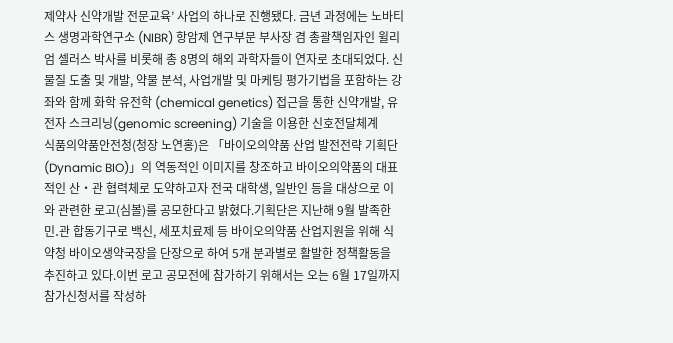제약사 신약개발 전문교육’ 사업의 하나로 진행됐다. 금년 과정에는 노바티스 생명과학연구소 (NIBR) 항암제 연구부문 부사장 겸 총괄책임자인 윌리엄 셀러스 박사를 비롯해 총 8명의 해외 과학자들이 연자로 초대되었다. 신물질 도출 및 개발, 약물 분석, 사업개발 및 마케팅 평가기법을 포함하는 강좌와 함께 화학 유전학 (chemical genetics) 접근을 통한 신약개발, 유전자 스크리닝(genomic screening) 기술을 이용한 신호전달체계
식품의약품안전청(청장 노연홍)은 「바이오의약품 산업 발전전략 기획단(Dynamic BIO)」의 역동적인 이미지를 창조하고 바이오의약품의 대표적인 산‧관 협력체로 도약하고자 전국 대학생, 일반인 등을 대상으로 이와 관련한 로고(심볼)를 공모한다고 밝혔다.기획단은 지난해 9월 발족한 민․관 합동기구로 백신, 세포치료제 등 바이오의약품 산업지원을 위해 식약청 바이오생약국장을 단장으로 하여 5개 분과별로 활발한 정책활동을 추진하고 있다.이번 로고 공모전에 참가하기 위해서는 오는 6월 17일까지 참가신청서를 작성하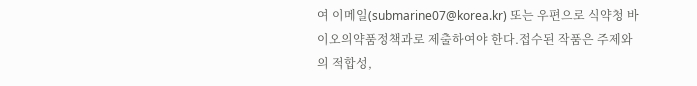여 이메일(submarine07@korea.kr) 또는 우편으로 식약청 바이오의약품정책과로 제출하여야 한다.접수된 작품은 주제와의 적합성,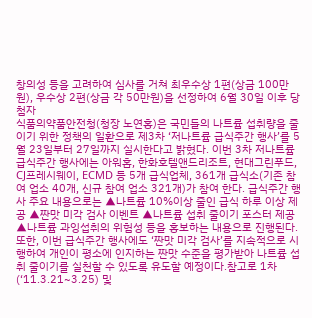창의성 등을 고려하여 심사를 거쳐 최우수상 1편(상금 100만원), 우수상 2편(상금 각 50만원)을 선정하여 6월 30일 이후 당첨자
식품의약품안전청(청장 노연홍)은 국민들의 나트륨 섭취량을 줄이기 위한 정책의 일환으로 제3차 ‘저나트륨 급식주간 행사’를 5월 23일부터 27일까지 실시한다고 밝혔다. 이번 3차 저나트륨 급식주간 행사에는 아워홈, 한화호텔앤드리조트, 현대그린푸드, CJ프레시웨이, ECMD 등 5개 급식업체, 361개 급식소(기존 참여 업소 40개, 신규 참여 업소 321개)가 참여 한다. 급식주간 행사 주요 내용으로는 ▲나트륨 10%이상 줄인 급식 하루 이상 제공 ▲짠맛 미각 검사 이벤트 ▲나트륨 섭취 줄이기 포스터 제공 ▲나트륨 과잉섭취의 위험성 등을 홍보하는 내용으로 진행된다.또한, 이번 급식주간 행사에도 ‘짠맛 미각 검사’를 지속적으로 시행하여 개인이 평소에 인지하는 짠맛 수준을 평가받아 나트륨 섭취 줄이기를 실천할 수 있도록 유도할 예정이다.참고로 1차(‘11.3.21~3.25) 및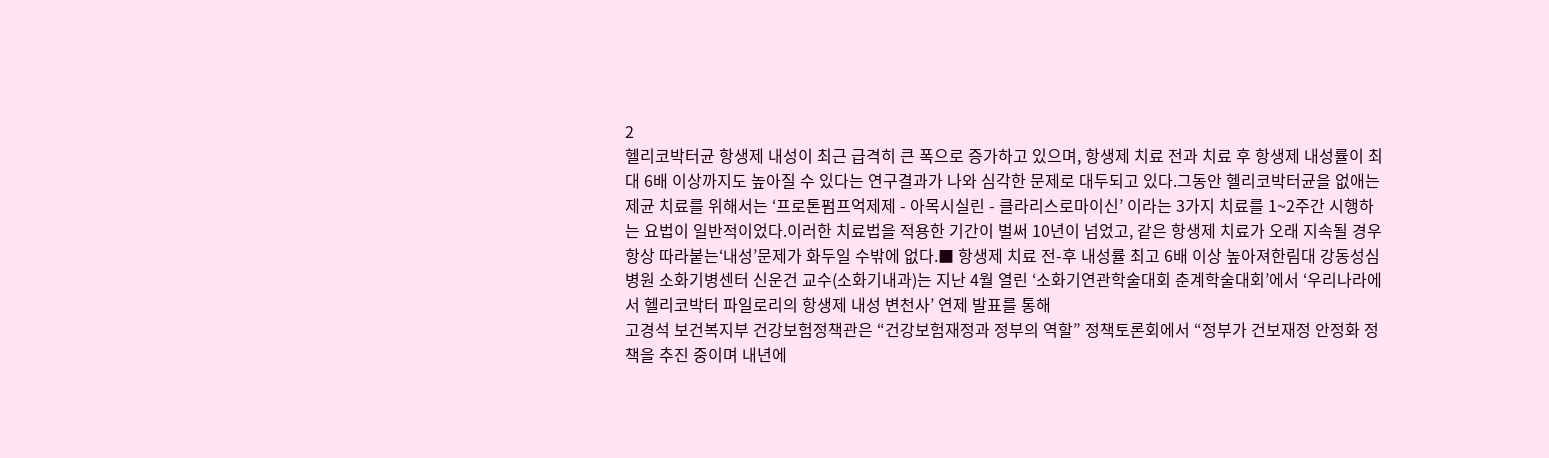2
헬리코박터균 항생제 내성이 최근 급격히 큰 폭으로 증가하고 있으며, 항생제 치료 전과 치료 후 항생제 내성률이 최대 6배 이상까지도 높아질 수 있다는 연구결과가 나와 심각한 문제로 대두되고 있다.그동안 헬리코박터균을 없애는 제균 치료를 위해서는 ‘프로톤펌프억제제 - 아목시실린 - 클라리스로마이신’ 이라는 3가지 치료를 1~2주간 시행하는 요법이 일반적이었다.이러한 치료법을 적용한 기간이 벌써 10년이 넘었고, 같은 항생제 치료가 오래 지속될 경우 항상 따라붙는‘내성’문제가 화두일 수밖에 없다.■ 항생제 치료 전-후 내성률 최고 6배 이상 높아져한림대 강동성심병원 소화기병센터 신운건 교수(소화기내과)는 지난 4월 열린 ‘소화기연관학술대회 춘계학술대회’에서 ‘우리나라에서 헬리코박터 파일로리의 항생제 내성 변천사’ 연제 발표를 통해
고경석 보건복지부 건강보험정책관은 “건강보험재정과 정부의 역할” 정책토론회에서 “정부가 건보재정 안정화 정책을 추진 중이며 내년에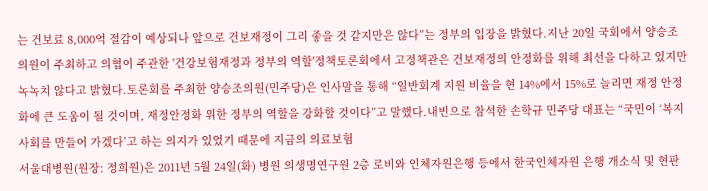는 건보료 8,000억 절감이 예상되나 앞으로 건보재정이 그리 좋을 것 같지만은 않다”는 정부의 입장을 밝혔다.지난 20일 국회에서 양승조의원이 주최하고 의협이 주관한 '건강보험재정과 정부의 역할'정책토론회에서 고정책관은 건보재정의 안정화를 위해 최선을 다하고 있지만 녹녹치 않다고 밝혔다.토론회를 주최한 양승조의원(민주당)은 인사말을 통해 “일반회계 지원 비율을 현 14%에서 15%로 늘리면 재정 안정화에 큰 도움이 될 것이며, 재정안정화 위한 정부의 역할을 강화할 것이다”고 말했다.내빈으로 참석한 손학규 민주당 대표는 “국민이 ‘복지사회를 만들어 가겠다’고 하는 의지가 있었기 때문에 지금의 의료보험
서울대병원(원장: 정희원)은 2011년 5월 24일(화) 병원 의생명연구원 2층 로비와 인체자원은행 등에서 한국인체자원 은행 개소식 및 현판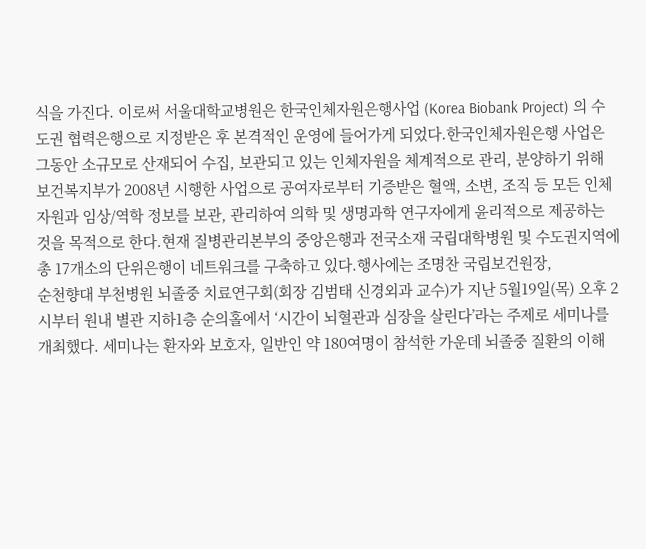식을 가진다. 이로써 서울대학교병원은 한국인체자원은행사업 (Korea Biobank Project) 의 수도권 협력은행으로 지정받은 후 본격적인 운영에 들어가게 되었다.한국인체자원은행 사업은 그동안 소규모로 산재되어 수집, 보관되고 있는 인체자원을 체계적으로 관리, 분양하기 위해 보건복지부가 2008년 시행한 사업으로 공여자로부터 기증받은 혈액, 소변, 조직 등 모든 인체자원과 임상/역학 정보를 보관, 관리하여 의학 및 생명과학 연구자에게 윤리적으로 제공하는 것을 목적으로 한다.현재 질병관리본부의 중앙은행과 전국소재 국립대학병원 및 수도권지역에 총 17개소의 단위은행이 네트워크를 구축하고 있다.행사에는 조명찬 국립보건원장,
순천향대 부천병원 뇌졸중 치료연구회(회장 김범태 신경외과 교수)가 지난 5월19일(목) 오후 2시부터 원내 별관 지하1층 순의홀에서 ‘시간이 뇌혈관과 심장을 살린다’라는 주제로 세미나를 개최했다. 세미나는 환자와 보호자, 일반인 약 180여명이 참석한 가운데 뇌졸중 질환의 이해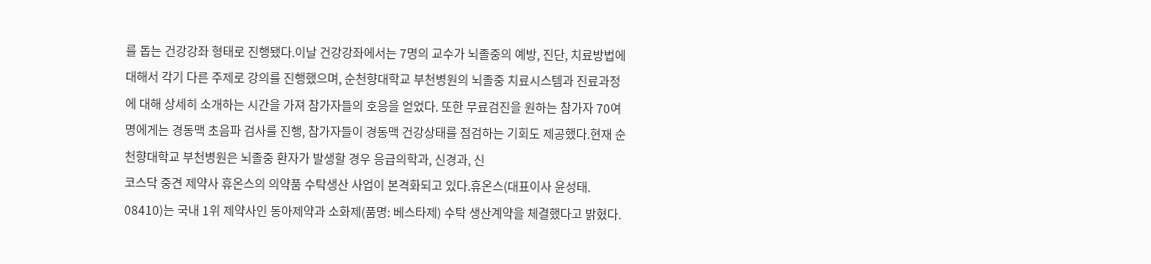를 돕는 건강강좌 형태로 진행됐다.이날 건강강좌에서는 7명의 교수가 뇌졸중의 예방, 진단, 치료방법에 대해서 각기 다른 주제로 강의를 진행했으며, 순천향대학교 부천병원의 뇌졸중 치료시스템과 진료과정에 대해 상세히 소개하는 시간을 가져 참가자들의 호응을 얻었다. 또한 무료검진을 원하는 참가자 70여명에게는 경동맥 초음파 검사를 진행, 참가자들이 경동맥 건강상태를 점검하는 기회도 제공했다.현재 순천향대학교 부천병원은 뇌졸중 환자가 발생할 경우 응급의학과, 신경과, 신
코스닥 중견 제약사 휴온스의 의약품 수탁생산 사업이 본격화되고 있다.휴온스(대표이사 윤성태. 08410)는 국내 1위 제약사인 동아제약과 소화제(품명: 베스타제) 수탁 생산계약을 체결했다고 밝혔다.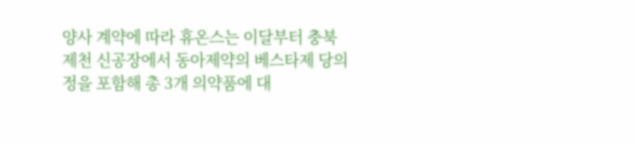양사 계약에 따라 휴온스는 이달부터 충북 제천 신공장에서 동아제약의 베스타제 당의정을 포함해 총 3개 의약품에 대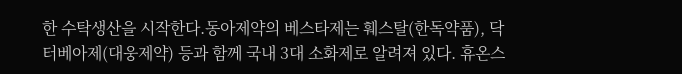한 수탁생산을 시작한다.동아제약의 베스타제는 훼스탈(한독약품), 닥터베아제(대웅제약) 등과 함께 국내 3대 소화제로 알려져 있다. 휴온스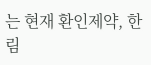는 현재 환인제약, 한림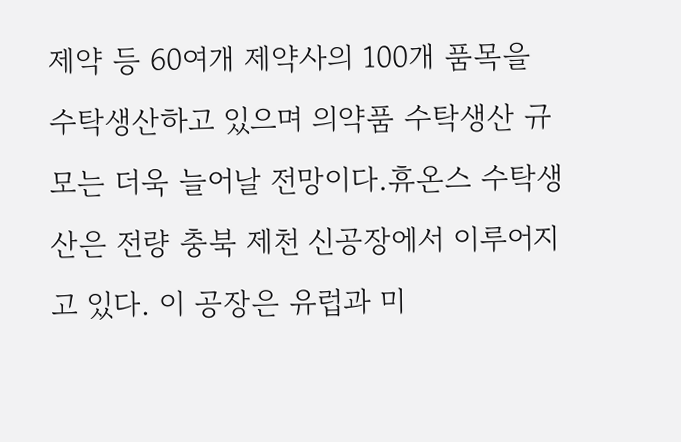제약 등 60여개 제약사의 100개 품목을 수탁생산하고 있으며 의약품 수탁생산 규모는 더욱 늘어날 전망이다.휴온스 수탁생산은 전량 충북 제천 신공장에서 이루어지고 있다. 이 공장은 유럽과 미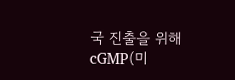국 진출을 위해 cGMP(미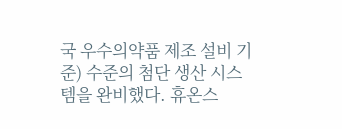국 우수의약품 제조 설비 기준) 수준의 첨단 생산 시스템을 완비했다. 휴온스